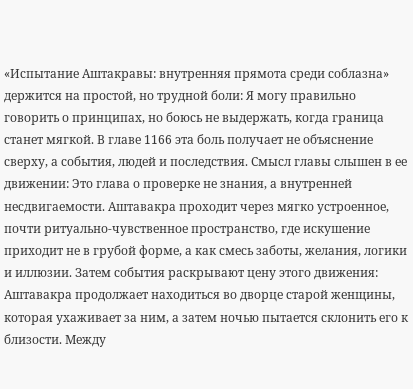«Испытание Аштакравы: внутренняя прямота среди соблазна» держится на простой, но трудной боли: Я могу правильно говорить о принципах, но боюсь не выдержать, когда граница станет мягкой. В главе 1166 эта боль получает не объяснение сверху, а события, людей и последствия. Смысл главы слышен в ее движении: Это глава о проверке не знания, а внутренней несдвигаемости. Аштавакра проходит через мягко устроенное, почти ритуально-чувственное пространство, где искушение приходит не в грубой форме, а как смесь заботы, желания, логики и иллюзии. Затем события раскрывают цену этого движения: Аштавакра продолжает находиться во дворце старой женщины, которая ухаживает за ним, а затем ночью пытается склонить его к близости. Между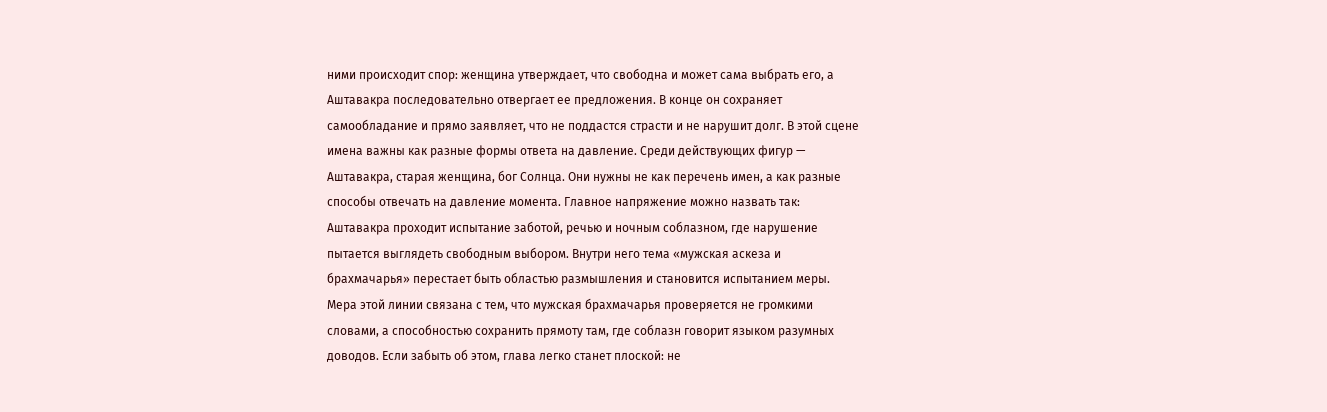ними происходит спор: женщина утверждает, что свободна и может сама выбрать его, а Аштавакра последовательно отвергает ее предложения. В конце он сохраняет самообладание и прямо заявляет, что не поддастся страсти и не нарушит долг. В этой сцене имена важны как разные формы ответа на давление. Среди действующих фигур — Аштавакра, старая женщина, бог Солнца. Они нужны не как перечень имен, а как разные способы отвечать на давление момента. Главное напряжение можно назвать так: Аштавакра проходит испытание заботой, речью и ночным соблазном, где нарушение пытается выглядеть свободным выбором. Внутри него тема «мужская аскеза и брахмачарья» перестает быть областью размышления и становится испытанием меры. Мера этой линии связана с тем, что мужская брахмачарья проверяется не громкими словами, а способностью сохранить прямоту там, где соблазн говорит языком разумных доводов. Если забыть об этом, глава легко станет плоской: не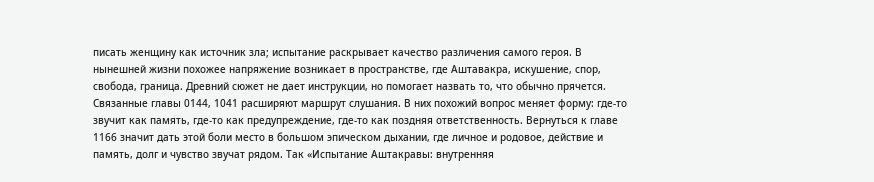писать женщину как источник зла; испытание раскрывает качество различения самого героя. В нынешней жизни похожее напряжение возникает в пространстве, где Аштавакра, искушение, спор, свобода, граница. Древний сюжет не дает инструкции, но помогает назвать то, что обычно прячется. Связанные главы 0144, 1041 расширяют маршрут слушания. В них похожий вопрос меняет форму: где-то звучит как память, где-то как предупреждение, где-то как поздняя ответственность. Вернуться к главе 1166 значит дать этой боли место в большом эпическом дыхании, где личное и родовое, действие и память, долг и чувство звучат рядом. Так «Испытание Аштакравы: внутренняя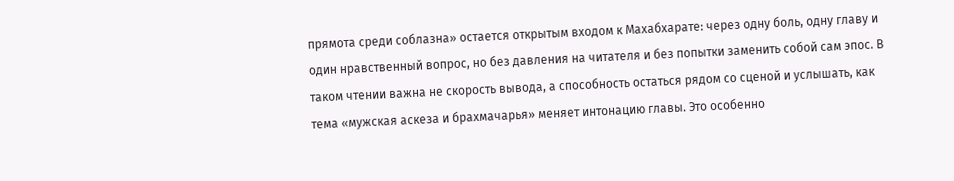прямота среди соблазна» остается открытым входом к Махабхарате: через одну боль, одну главу и один нравственный вопрос, но без давления на читателя и без попытки заменить собой сам эпос. В таком чтении важна не скорость вывода, а способность остаться рядом со сценой и услышать, как тема «мужская аскеза и брахмачарья» меняет интонацию главы. Это особенно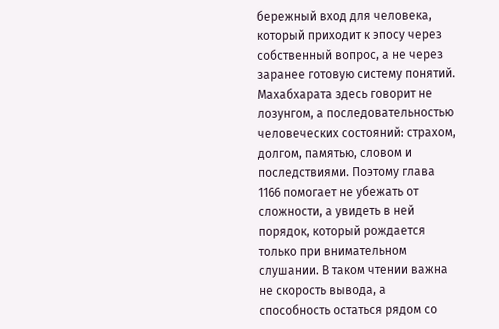бережный вход для человека, который приходит к эпосу через собственный вопрос, а не через заранее готовую систему понятий. Махабхарата здесь говорит не лозунгом, а последовательностью человеческих состояний: страхом, долгом, памятью, словом и последствиями. Поэтому глава 1166 помогает не убежать от сложности, а увидеть в ней порядок, который рождается только при внимательном слушании. В таком чтении важна не скорость вывода, а способность остаться рядом со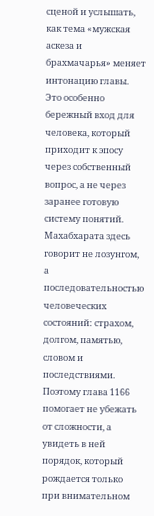сценой и услышать, как тема «мужская аскеза и брахмачарья» меняет интонацию главы. Это особенно бережный вход для человека, который приходит к эпосу через собственный вопрос, а не через заранее готовую систему понятий. Махабхарата здесь говорит не лозунгом, а последовательностью человеческих состояний: страхом, долгом, памятью, словом и последствиями. Поэтому глава 1166 помогает не убежать от сложности, а увидеть в ней порядок, который рождается только при внимательном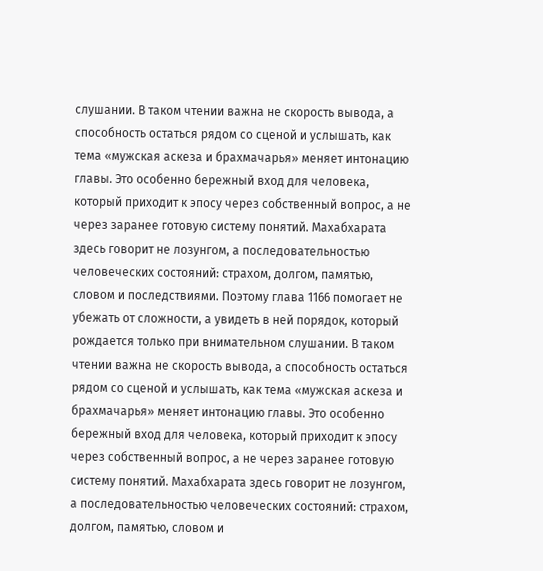слушании. В таком чтении важна не скорость вывода, а способность остаться рядом со сценой и услышать, как тема «мужская аскеза и брахмачарья» меняет интонацию главы. Это особенно бережный вход для человека, который приходит к эпосу через собственный вопрос, а не через заранее готовую систему понятий. Махабхарата здесь говорит не лозунгом, а последовательностью человеческих состояний: страхом, долгом, памятью, словом и последствиями. Поэтому глава 1166 помогает не убежать от сложности, а увидеть в ней порядок, который рождается только при внимательном слушании. В таком чтении важна не скорость вывода, а способность остаться рядом со сценой и услышать, как тема «мужская аскеза и брахмачарья» меняет интонацию главы. Это особенно бережный вход для человека, который приходит к эпосу через собственный вопрос, а не через заранее готовую систему понятий. Махабхарата здесь говорит не лозунгом, а последовательностью человеческих состояний: страхом, долгом, памятью, словом и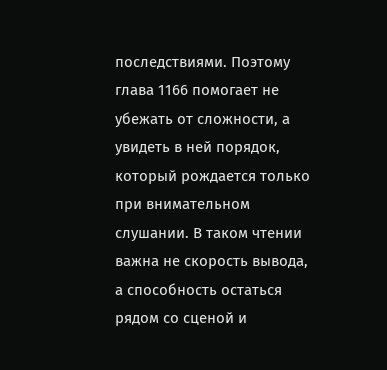последствиями. Поэтому глава 1166 помогает не убежать от сложности, а увидеть в ней порядок, который рождается только при внимательном слушании. В таком чтении важна не скорость вывода, а способность остаться рядом со сценой и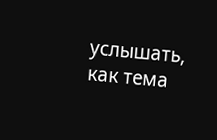услышать, как тема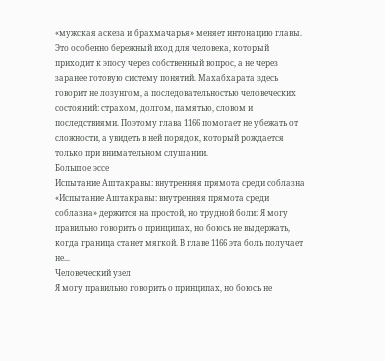«мужская аскеза и брахмачарья» меняет интонацию главы. Это особенно бережный вход для человека, который приходит к эпосу через собственный вопрос, а не через заранее готовую систему понятий. Махабхарата здесь говорит не лозунгом, а последовательностью человеческих состояний: страхом, долгом, памятью, словом и последствиями. Поэтому глава 1166 помогает не убежать от сложности, а увидеть в ней порядок, который рождается только при внимательном слушании.
Большое эссе
Испытание Аштакравы: внутренняя прямота среди соблазна
«Испытание Аштакравы: внутренняя прямота среди соблазна» держится на простой, но трудной боли: Я могу правильно говорить о принципах, но боюсь не выдержать, когда граница станет мягкой. В главе 1166 эта боль получает не...
Человеческий узел
Я могу правильно говорить о принципах, но боюсь не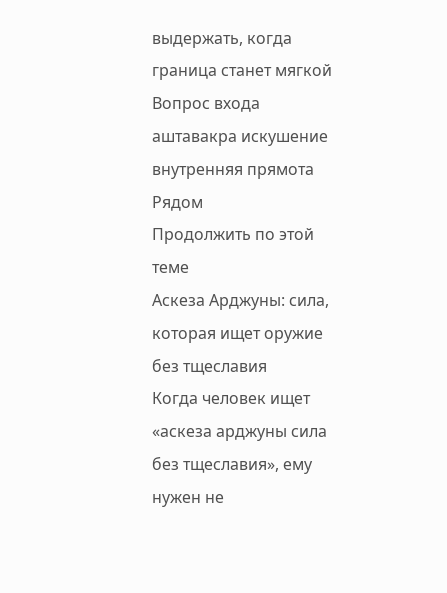выдержать, когда граница станет мягкой
Вопрос входа
аштавакра искушение внутренняя прямота
Рядом
Продолжить по этой теме
Аскеза Арджуны: сила, которая ищет оружие без тщеславия
Когда человек ищет «аскеза арджуны сила без тщеславия», ему нужен не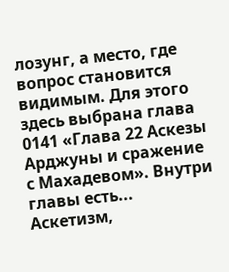лозунг, а место, где вопрос становится видимым. Для этого здесь выбрана глава 0141 «Глава 22 Аскезы Арджуны и сражение с Махадевом». Внутри главы есть...
Аскетизм,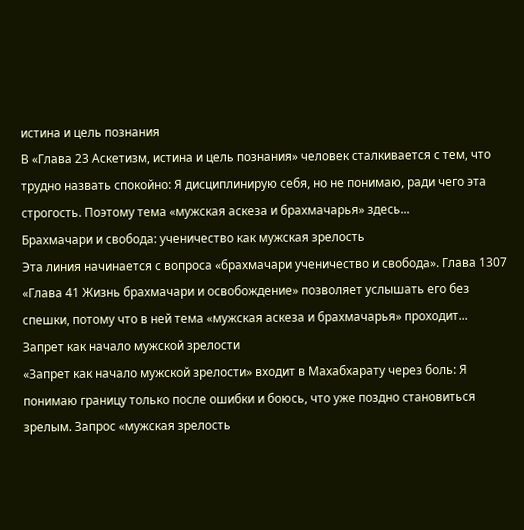истина и цель познания
В «Глава 23 Аскетизм, истина и цель познания» человек сталкивается с тем, что трудно назвать спокойно: Я дисциплинирую себя, но не понимаю, ради чего эта строгость. Поэтому тема «мужская аскеза и брахмачарья» здесь...
Брахмачари и свобода: ученичество как мужская зрелость
Эта линия начинается с вопроса «брахмачари ученичество и свобода». Глава 1307 «Глава 41 Жизнь брахмачари и освобождение» позволяет услышать его без спешки, потому что в ней тема «мужская аскеза и брахмачарья» проходит...
Запрет как начало мужской зрелости
«Запрет как начало мужской зрелости» входит в Махабхарату через боль: Я понимаю границу только после ошибки и боюсь, что уже поздно становиться зрелым. Запрос «мужская зрелость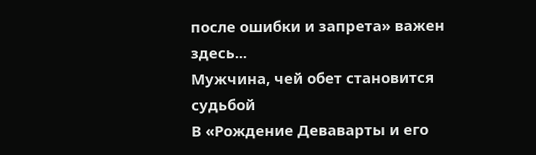после ошибки и запрета» важен здесь...
Мужчина, чей обет становится судьбой
В «Рождение Деваварты и его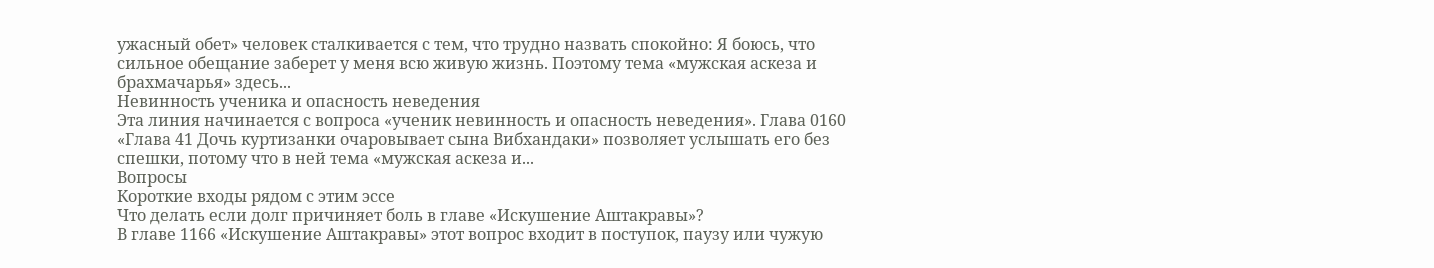ужасный обет» человек сталкивается с тем, что трудно назвать спокойно: Я боюсь, что сильное обещание заберет у меня всю живую жизнь. Поэтому тема «мужская аскеза и брахмачарья» здесь...
Невинность ученика и опасность неведения
Эта линия начинается с вопроса «ученик невинность и опасность неведения». Глава 0160 «Глава 41 Дочь куртизанки очаровывает сына Вибхандаки» позволяет услышать его без спешки, потому что в ней тема «мужская аскеза и...
Вопросы
Короткие входы рядом с этим эссе
Что делать если долг причиняет боль в главе «Искушение Аштакравы»?
В главе 1166 «Искушение Аштакравы» этот вопрос входит в поступок, паузу или чужую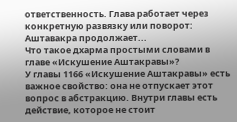ответственность. Глава работает через конкретную развязку или поворот: Аштавакра продолжает...
Что такое дхарма простыми словами в главе «Искушение Аштакравы»?
У главы 1166 «Искушение Аштакравы» есть важное свойство: она не отпускает этот вопрос в абстракцию. Внутри главы есть действие, которое не стоит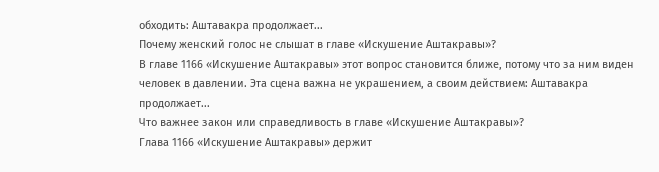обходить: Аштавакра продолжает...
Почему женский голос не слышат в главе «Искушение Аштакравы»?
В главе 1166 «Искушение Аштакравы» этот вопрос становится ближе, потому что за ним виден человек в давлении. Эта сцена важна не украшением, а своим действием: Аштавакра продолжает...
Что важнее закон или справедливость в главе «Искушение Аштакравы»?
Глава 1166 «Искушение Аштакравы» держит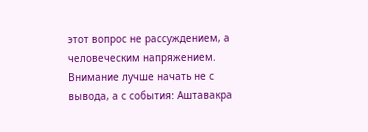этот вопрос не рассуждением, а человеческим напряжением. Внимание лучше начать не с вывода, а с события: Аштавакра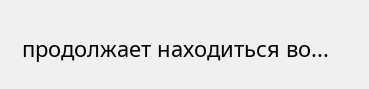продолжает находиться во...